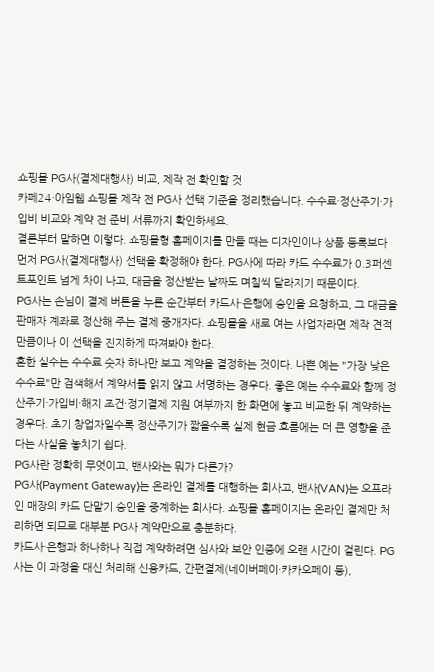쇼핑몰 PG사(결제대행사) 비교, 제작 전 확인할 것
카페24·아임웹 쇼핑몰 제작 전 PG사 선택 기준을 정리했습니다. 수수료·정산주기·가입비 비교와 계약 전 준비 서류까지 확인하세요.
결론부터 말하면 이렇다. 쇼핑몰형 홈페이지를 만들 때는 디자인이나 상품 등록보다 먼저 PG사(결제대행사) 선택을 확정해야 한다. PG사에 따라 카드 수수료가 0.3퍼센트포인트 넘게 차이 나고, 대금을 정산받는 날짜도 며칠씩 달라지기 때문이다.
PG사는 손님이 결제 버튼을 누른 순간부터 카드사·은행에 승인을 요청하고, 그 대금을 판매자 계좌로 정산해 주는 결제 중개자다. 쇼핑몰을 새로 여는 사업자라면 제작 견적만큼이나 이 선택을 진지하게 따져봐야 한다.
흔한 실수는 수수료 숫자 하나만 보고 계약을 결정하는 것이다. 나쁜 예는 "가장 낮은 수수료"만 검색해서 계약서를 읽지 않고 서명하는 경우다. 좋은 예는 수수료와 함께 정산주기·가입비·해지 조건·정기결제 지원 여부까지 한 화면에 놓고 비교한 뒤 계약하는 경우다. 초기 창업자일수록 정산주기가 짧을수록 실제 현금 흐름에는 더 큰 영향을 준다는 사실을 놓치기 쉽다.
PG사란 정확히 무엇이고, 밴사와는 뭐가 다른가?
PG사(Payment Gateway)는 온라인 결제를 대행하는 회사고, 밴사(VAN)는 오프라인 매장의 카드 단말기 승인을 중계하는 회사다. 쇼핑몰 홈페이지는 온라인 결제만 처리하면 되므로 대부분 PG사 계약만으로 충분하다.
카드사·은행과 하나하나 직접 계약하려면 심사와 보안 인증에 오랜 시간이 걸린다. PG사는 이 과정을 대신 처리해 신용카드, 간편결제(네이버페이·카카오페이 등),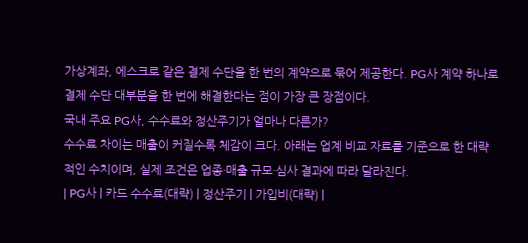가상계좌, 에스크로 같은 결제 수단을 한 번의 계약으로 묶어 제공한다. PG사 계약 하나로 결제 수단 대부분을 한 번에 해결한다는 점이 가장 큰 장점이다.
국내 주요 PG사, 수수료와 정산주기가 얼마나 다른가?
수수료 차이는 매출이 커질수록 체감이 크다. 아래는 업계 비교 자료를 기준으로 한 대략적인 수치이며, 실제 조건은 업종·매출 규모·심사 결과에 따라 달라진다.
| PG사 | 카드 수수료(대략) | 정산주기 | 가입비(대략) |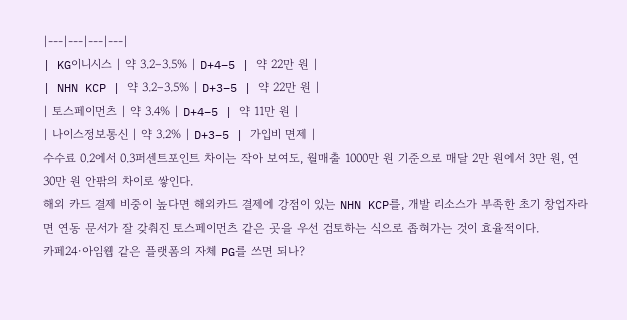|---|---|---|---|
| KG이니시스 | 약 3.2–3.5% | D+4–5 | 약 22만 원 |
| NHN KCP | 약 3.2–3.5% | D+3–5 | 약 22만 원 |
| 토스페이먼츠 | 약 3.4% | D+4–5 | 약 11만 원 |
| 나이스정보통신 | 약 3.2% | D+3–5 | 가입비 면제 |
수수료 0.2에서 0.3퍼센트포인트 차이는 작아 보여도, 월매출 1000만 원 기준으로 매달 2만 원에서 3만 원, 연 30만 원 안팎의 차이로 쌓인다.
해외 카드 결제 비중이 높다면 해외카드 결제에 강점이 있는 NHN KCP를, 개발 리소스가 부족한 초기 창업자라면 연동 문서가 잘 갖춰진 토스페이먼츠 같은 곳을 우선 검토하는 식으로 좁혀가는 것이 효율적이다.
카페24·아임웹 같은 플랫폼의 자체 PG를 쓰면 되나?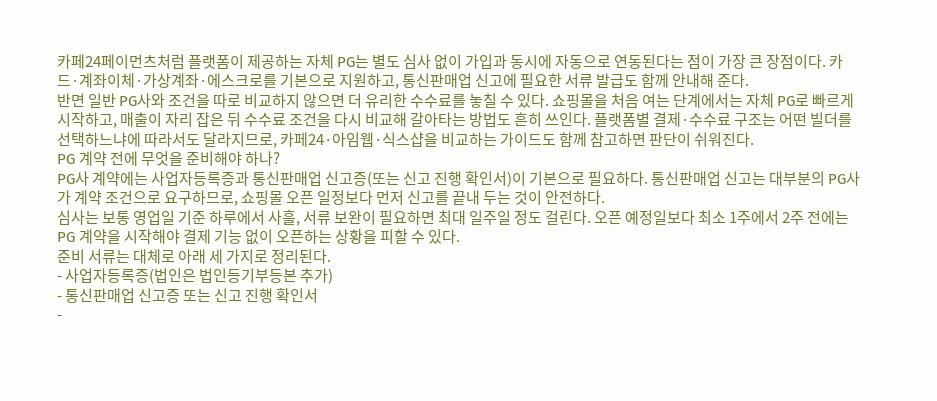카페24페이먼츠처럼 플랫폼이 제공하는 자체 PG는 별도 심사 없이 가입과 동시에 자동으로 연동된다는 점이 가장 큰 장점이다. 카드·계좌이체·가상계좌·에스크로를 기본으로 지원하고, 통신판매업 신고에 필요한 서류 발급도 함께 안내해 준다.
반면 일반 PG사와 조건을 따로 비교하지 않으면 더 유리한 수수료를 놓칠 수 있다. 쇼핑몰을 처음 여는 단계에서는 자체 PG로 빠르게 시작하고, 매출이 자리 잡은 뒤 수수료 조건을 다시 비교해 갈아타는 방법도 흔히 쓰인다. 플랫폼별 결제·수수료 구조는 어떤 빌더를 선택하느냐에 따라서도 달라지므로, 카페24·아임웹·식스샵을 비교하는 가이드도 함께 참고하면 판단이 쉬워진다.
PG 계약 전에 무엇을 준비해야 하나?
PG사 계약에는 사업자등록증과 통신판매업 신고증(또는 신고 진행 확인서)이 기본으로 필요하다. 통신판매업 신고는 대부분의 PG사가 계약 조건으로 요구하므로, 쇼핑몰 오픈 일정보다 먼저 신고를 끝내 두는 것이 안전하다.
심사는 보통 영업일 기준 하루에서 사흘, 서류 보완이 필요하면 최대 일주일 정도 걸린다. 오픈 예정일보다 최소 1주에서 2주 전에는 PG 계약을 시작해야 결제 기능 없이 오픈하는 상황을 피할 수 있다.
준비 서류는 대체로 아래 세 가지로 정리된다.
- 사업자등록증(법인은 법인등기부등본 추가)
- 통신판매업 신고증 또는 신고 진행 확인서
-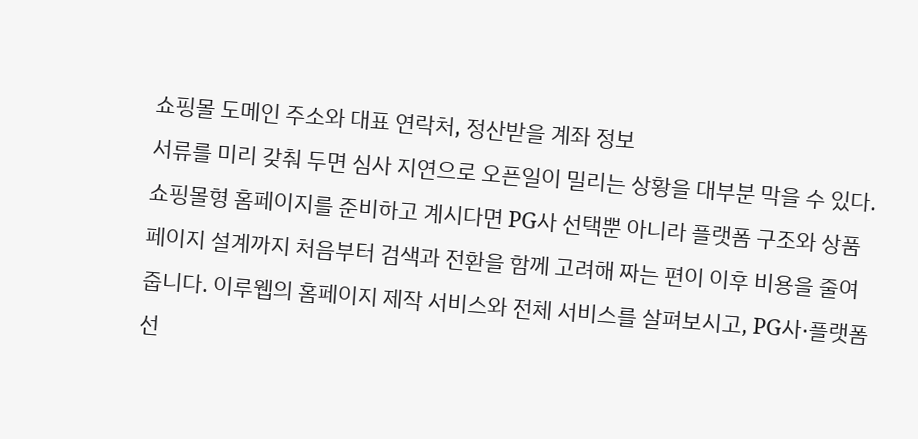쇼핑몰 도메인 주소와 대표 연락처, 정산받을 계좌 정보
서류를 미리 갖춰 두면 심사 지연으로 오픈일이 밀리는 상황을 대부분 막을 수 있다.
쇼핑몰형 홈페이지를 준비하고 계시다면 PG사 선택뿐 아니라 플랫폼 구조와 상품 페이지 설계까지 처음부터 검색과 전환을 함께 고려해 짜는 편이 이후 비용을 줄여줍니다. 이루웹의 홈페이지 제작 서비스와 전체 서비스를 살펴보시고, PG사·플랫폼 선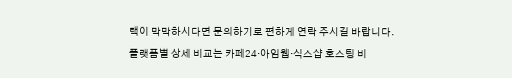택이 막막하시다면 문의하기로 편하게 연락 주시길 바랍니다. 플랫폼별 상세 비교는 카페24·아임웹·식스샵 호스팅 비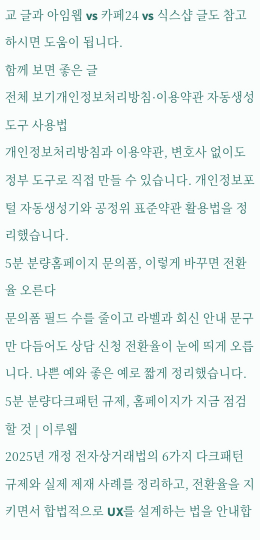교 글과 아임웹 vs 카페24 vs 식스샵 글도 참고하시면 도움이 됩니다.
함께 보면 좋은 글
전체 보기개인정보처리방침·이용약관 자동생성 도구 사용법
개인정보처리방침과 이용약관, 변호사 없이도 정부 도구로 직접 만들 수 있습니다. 개인정보포털 자동생성기와 공정위 표준약관 활용법을 정리했습니다.
5분 분량홈페이지 문의폼, 이렇게 바꾸면 전환율 오른다
문의폼 필드 수를 줄이고 라벨과 회신 안내 문구만 다듬어도 상담 신청 전환율이 눈에 띄게 오릅니다. 나쁜 예와 좋은 예로 짧게 정리했습니다.
5분 분량다크패턴 규제, 홈페이지가 지금 점검할 것 | 이루웹
2025년 개정 전자상거래법의 6가지 다크패턴 규제와 실제 제재 사례를 정리하고, 전환율을 지키면서 합법적으로 UX를 설계하는 법을 안내합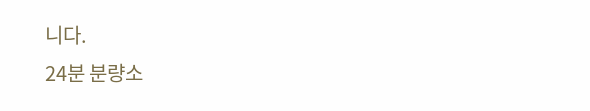니다.
24분 분량소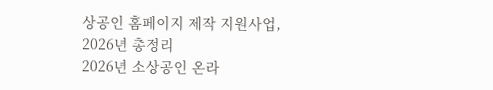상공인 홈페이지 제작 지원사업, 2026년 총정리
2026년 소상공인 온라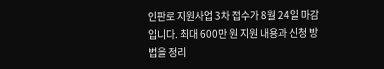인판로 지원사업 3차 접수가 8월 24일 마감입니다. 최대 600만 원 지원 내용과 신청 방법을 정리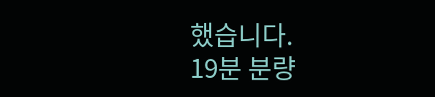했습니다.
19분 분량